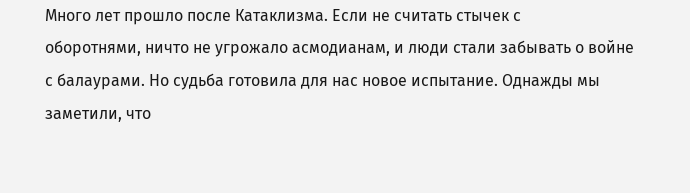Много лет прошло после Катаклизма. Если не считать стычек с
оборотнями, ничто не угрожало асмодианам, и люди стали забывать о войне
с балаурами. Но судьба готовила для нас новое испытание. Однажды мы
заметили, что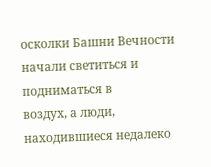осколки Башни Вечности начали светиться и подниматься в
воздух, а люди, находившиеся недалеко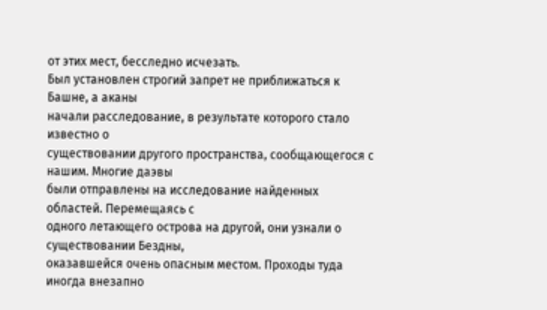от этих мест, бесследно исчезать.
Был установлен строгий запрет не приближаться к Башне, а аканы
начали расследование, в результате которого стало известно о
существовании другого пространства, сообщающегося с нашим. Многие даэвы
были отправлены на исследование найденных областей. Перемещаясь с
одного летающего острова на другой, они узнали о существовании Бездны,
оказавшейся очень опасным местом. Проходы туда иногда внезапно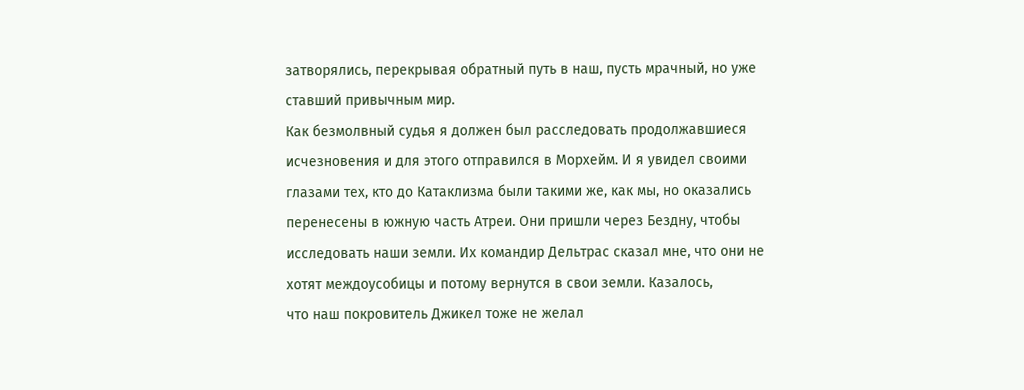затворялись, перекрывая обратный путь в наш, пусть мрачный, но уже
ставший привычным мир.
Как безмолвный судья я должен был расследовать продолжавшиеся
исчезновения и для этого отправился в Морхейм. И я увидел своими
глазами тех, кто до Катаклизма были такими же, как мы, но оказались
перенесены в южную часть Атреи. Они пришли через Бездну, чтобы
исследовать наши земли. Их командир Дельтрас сказал мне, что они не
хотят междоусобицы и потому вернутся в свои земли. Казалось,
что наш покровитель Джикел тоже не желал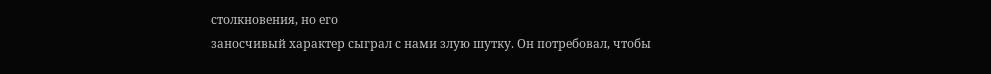столкновения, но его
заносчивый характер сыграл с нами злую шутку. Он потребовал, чтобы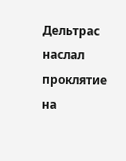Дельтрас наслал проклятие на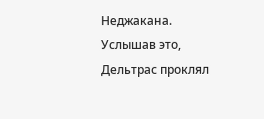Неджакана. Услышав это, Дельтрас проклял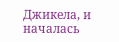Джикела, и началась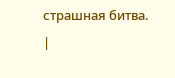страшная битва.
|